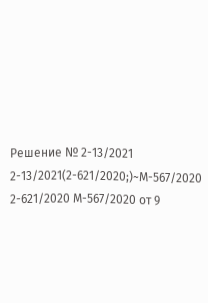Решение № 2-13/2021 2-13/2021(2-621/2020;)~М-567/2020 2-621/2020 М-567/2020 от 9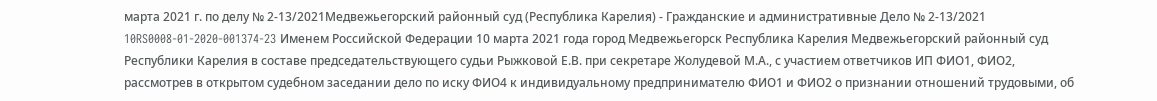марта 2021 г. по делу № 2-13/2021Медвежьегорский районный суд (Республика Карелия) - Гражданские и административные Дело № 2-13/2021 10RS0008-01-2020-001374-23 Именем Российской Федерации 10 марта 2021 года город Медвежьегорск Республика Карелия Медвежьегорский районный суд Республики Карелия в составе председательствующего судьи Рыжковой Е.В. при секретаре Жолудевой М.А., с участием ответчиков ИП ФИО1, ФИО2, рассмотрев в открытом судебном заседании дело по иску ФИО4 к индивидуальному предпринимателю ФИО1 и ФИО2 о признании отношений трудовыми, об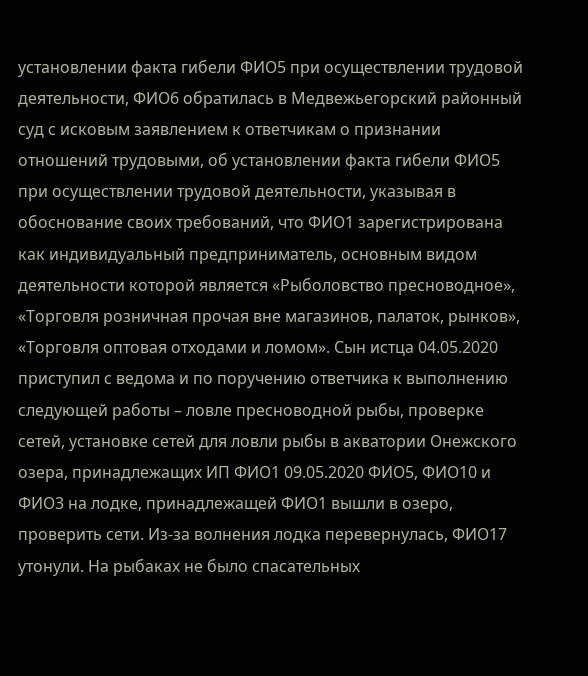установлении факта гибели ФИО5 при осуществлении трудовой деятельности, ФИО6 обратилась в Медвежьегорский районный суд с исковым заявлением к ответчикам о признании отношений трудовыми, об установлении факта гибели ФИО5 при осуществлении трудовой деятельности, указывая в обоснование своих требований, что ФИО1 зарегистрирована как индивидуальный предприниматель, основным видом деятельности которой является «Рыболовство пресноводное», «Торговля розничная прочая вне магазинов, палаток, рынков», «Торговля оптовая отходами и ломом». Сын истца 04.05.2020 приступил с ведома и по поручению ответчика к выполнению следующей работы – ловле пресноводной рыбы, проверке сетей, установке сетей для ловли рыбы в акватории Онежского озера, принадлежащих ИП ФИО1 09.05.2020 ФИО5, ФИО10 и ФИО3 на лодке, принадлежащей ФИО1 вышли в озеро, проверить сети. Из-за волнения лодка перевернулась, ФИО17 утонули. На рыбаках не было спасательных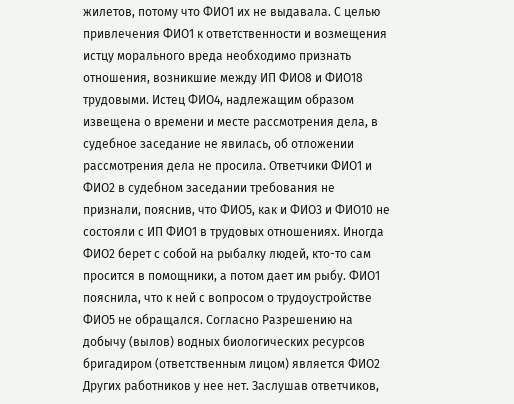жилетов, потому что ФИО1 их не выдавала. С целью привлечения ФИО1 к ответственности и возмещения истцу морального вреда необходимо признать отношения, возникшие между ИП ФИО8 и ФИО18 трудовыми. Истец ФИО4, надлежащим образом извещена о времени и месте рассмотрения дела, в судебное заседание не явилась, об отложении рассмотрения дела не просила. Ответчики ФИО1 и ФИО2 в судебном заседании требования не признали, пояснив, что ФИО5, как и ФИО3 и ФИО10 не состояли с ИП ФИО1 в трудовых отношениях. Иногда ФИО2 берет с собой на рыбалку людей, кто-то сам просится в помощники, а потом дает им рыбу. ФИО1 пояснила, что к ней с вопросом о трудоустройстве ФИО5 не обращался. Согласно Разрешению на добычу (вылов) водных биологических ресурсов бригадиром (ответственным лицом) является ФИО2 Других работников у нее нет. Заслушав ответчиков,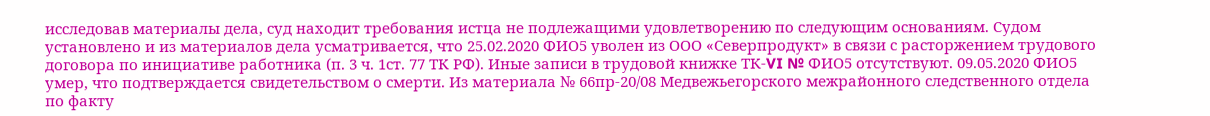исследовав материалы дела, суд находит требования истца не подлежащими удовлетворению по следующим основаниям. Судом установлено и из материалов дела усматривается, что 25.02.2020 ФИО5 уволен из ООО «Северпродукт» в связи с расторжением трудового договора по инициативе работника (п. 3 ч. 1ст. 77 ТК РФ). Иные записи в трудовой книжке ТК-VI № ФИО5 отсутствуют. 09.05.2020 ФИО5 умер, что подтверждается свидетельством о смерти. Из материала № 66пр-20/08 Медвежьегорского межрайонного следственного отдела по факту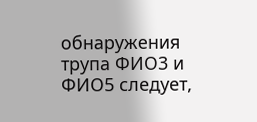обнаружения трупа ФИО3 и ФИО5 следует,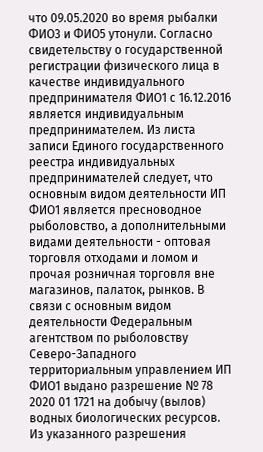что 09.05.2020 во время рыбалки ФИО3 и ФИО5 утонули. Согласно свидетельству о государственной регистрации физического лица в качестве индивидуального предпринимателя ФИО1 с 16.12.2016 является индивидуальным предпринимателем. Из листа записи Единого государственного реестра индивидуальных предпринимателей следует, что основным видом деятельности ИП ФИО1 является пресноводное рыболовство, а дополнительными видами деятельности - оптовая торговля отходами и ломом и прочая розничная торговля вне магазинов, палаток, рынков. В связи с основным видом деятельности Федеральным агентством по рыболовству Северо-Западного территориальным управлением ИП ФИО1 выдано разрешение № 78 2020 01 1721 на добычу (вылов) водных биологических ресурсов. Из указанного разрешения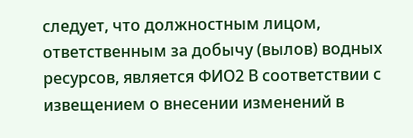следует, что должностным лицом, ответственным за добычу (вылов) водных ресурсов, является ФИО2 В соответствии с извещением о внесении изменений в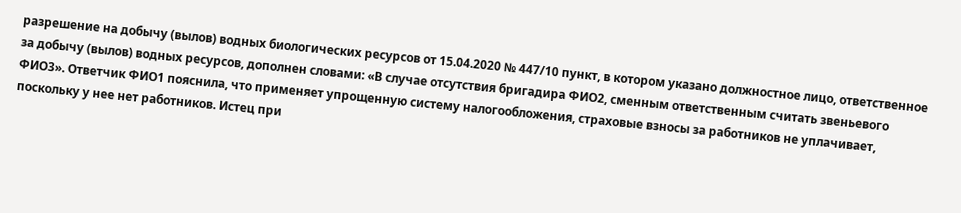разрешение на добычу (вылов) водных биологических ресурсов от 15.04.2020 № 447/10 пункт, в котором указано должностное лицо, ответственное за добычу (вылов) водных ресурсов, дополнен словами: «В случае отсутствия бригадира ФИО2, сменным ответственным считать звеньевого ФИО3». Ответчик ФИО1 пояснила, что применяет упрощенную систему налогообложения, страховые взносы за работников не уплачивает, поскольку у нее нет работников. Истец при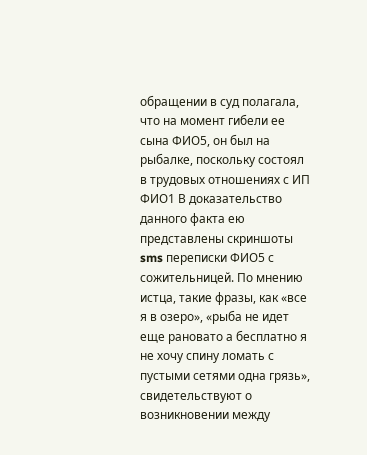обращении в суд полагала, что на момент гибели ее сына ФИО5, он был на рыбалке, поскольку состоял в трудовых отношениях с ИП ФИО1 В доказательство данного факта ею представлены скриншоты sms переписки ФИО5 с сожительницей. По мнению истца, такие фразы, как «все я в озеро», «рыба не идет еще рановато а бесплатно я не хочу спину ломать с пустыми сетями одна грязь», свидетельствуют о возникновении между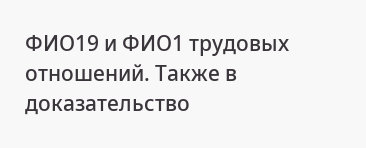ФИО19 и ФИО1 трудовых отношений. Также в доказательство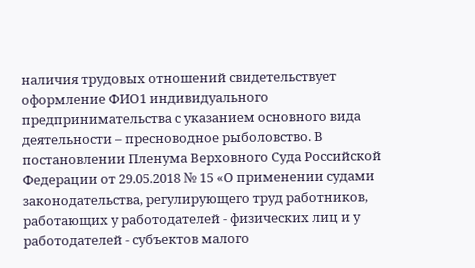наличия трудовых отношений свидетельствует оформление ФИО1 индивидуального предпринимательства с указанием основного вида деятельности – пресноводное рыболовство. В постановлении Пленума Верховного Суда Российской Федерации от 29.05.2018 № 15 «О применении судами законодательства, регулирующего труд работников, работающих у работодателей - физических лиц и у работодателей - субъектов малого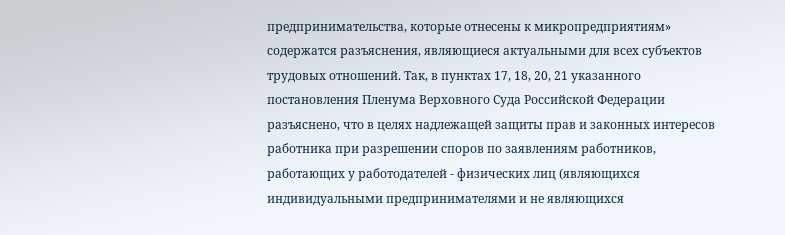предпринимательства, которые отнесены к микропредприятиям» содержатся разъяснения, являющиеся актуальными для всех субъектов трудовых отношений. Так, в пунктах 17, 18, 20, 21 указанного постановления Пленума Верховного Суда Российской Федерации разъяснено, что в целях надлежащей защиты прав и законных интересов работника при разрешении споров по заявлениям работников, работающих у работодателей - физических лиц (являющихся индивидуальными предпринимателями и не являющихся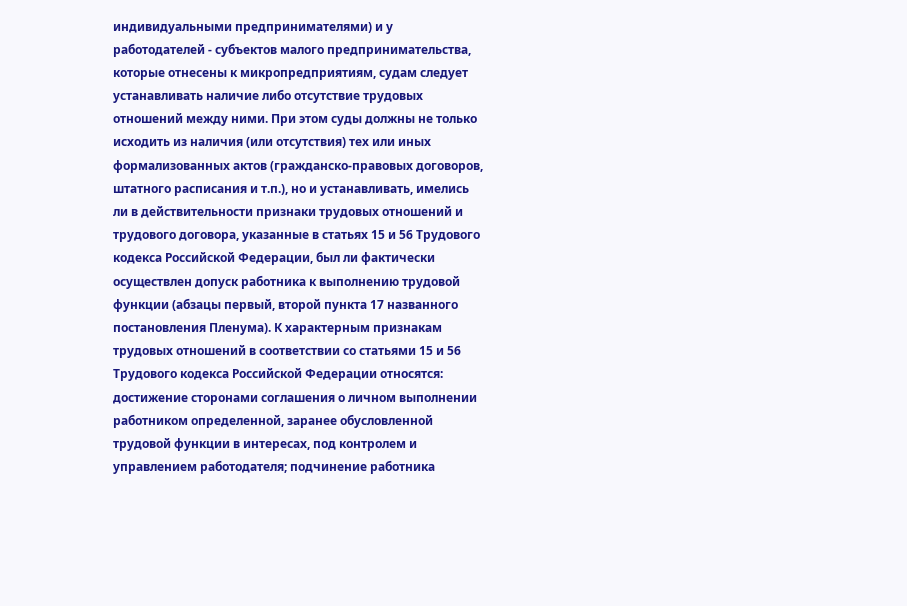индивидуальными предпринимателями) и у работодателей - субъектов малого предпринимательства, которые отнесены к микропредприятиям, судам следует устанавливать наличие либо отсутствие трудовых отношений между ними. При этом суды должны не только исходить из наличия (или отсутствия) тех или иных формализованных актов (гражданско-правовых договоров, штатного расписания и т.п.), но и устанавливать, имелись ли в действительности признаки трудовых отношений и трудового договора, указанные в статьях 15 и 56 Трудового кодекса Российской Федерации, был ли фактически осуществлен допуск работника к выполнению трудовой функции (абзацы первый, второй пункта 17 названного постановления Пленума). К характерным признакам трудовых отношений в соответствии со статьями 15 и 56 Трудового кодекса Российской Федерации относятся: достижение сторонами соглашения о личном выполнении работником определенной, заранее обусловленной трудовой функции в интересах, под контролем и управлением работодателя; подчинение работника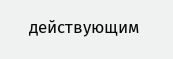действующим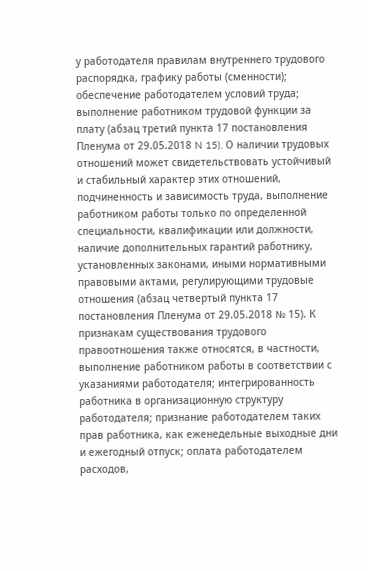у работодателя правилам внутреннего трудового распорядка, графику работы (сменности); обеспечение работодателем условий труда; выполнение работником трудовой функции за плату (абзац третий пункта 17 постановления Пленума от 29.05.2018 N 15). О наличии трудовых отношений может свидетельствовать устойчивый и стабильный характер этих отношений, подчиненность и зависимость труда, выполнение работником работы только по определенной специальности, квалификации или должности, наличие дополнительных гарантий работнику, установленных законами, иными нормативными правовыми актами, регулирующими трудовые отношения (абзац четвертый пункта 17 постановления Пленума от 29.05.2018 № 15). К признакам существования трудового правоотношения также относятся, в частности, выполнение работником работы в соответствии с указаниями работодателя; интегрированность работника в организационную структуру работодателя; признание работодателем таких прав работника, как еженедельные выходные дни и ежегодный отпуск; оплата работодателем расходов,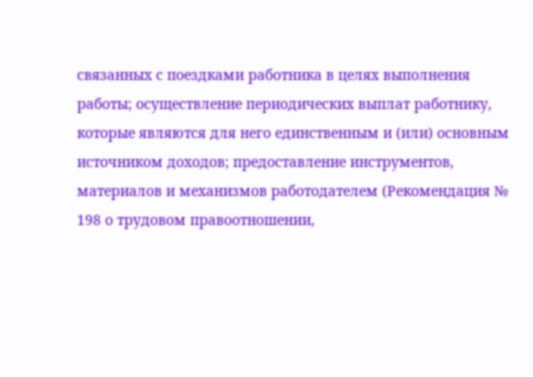связанных с поездками работника в целях выполнения работы; осуществление периодических выплат работнику, которые являются для него единственным и (или) основным источником доходов; предоставление инструментов, материалов и механизмов работодателем (Рекомендация № 198 о трудовом правоотношении,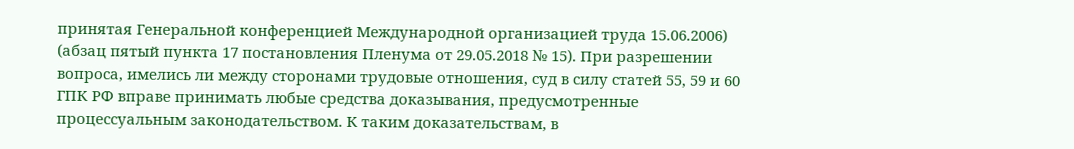принятая Генеральной конференцией Международной организацией труда 15.06.2006) (абзац пятый пункта 17 постановления Пленума от 29.05.2018 № 15). При разрешении вопроса, имелись ли между сторонами трудовые отношения, суд в силу статей 55, 59 и 60 ГПК РФ вправе принимать любые средства доказывания, предусмотренные процессуальным законодательством. К таким доказательствам, в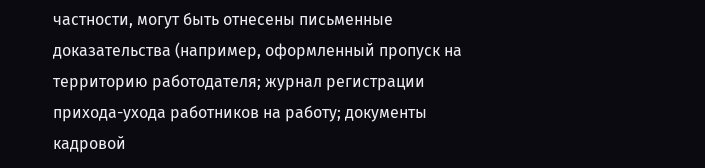частности, могут быть отнесены письменные доказательства (например, оформленный пропуск на территорию работодателя; журнал регистрации прихода-ухода работников на работу; документы кадровой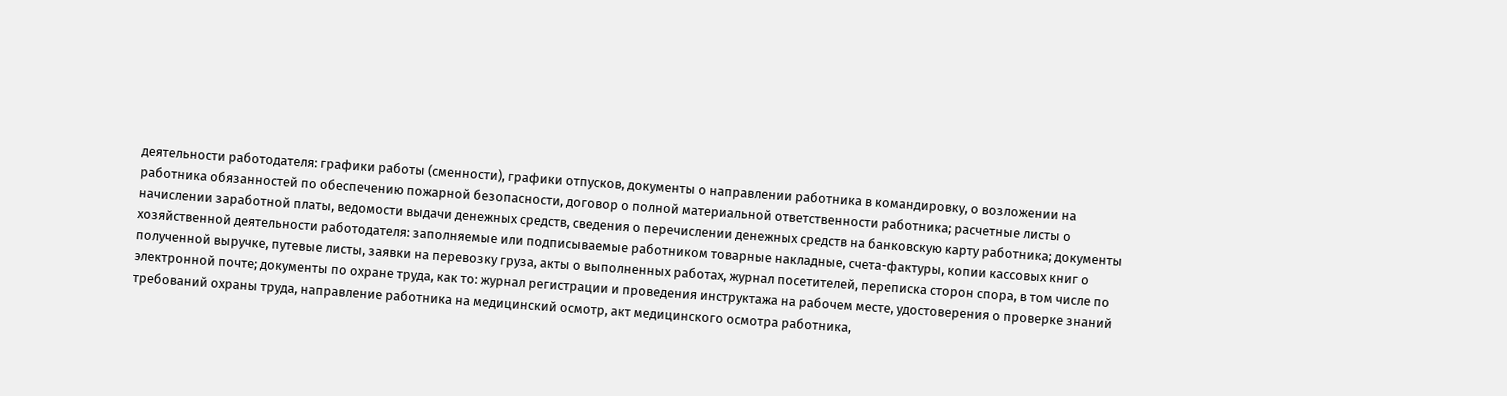деятельности работодателя: графики работы (сменности), графики отпусков, документы о направлении работника в командировку, о возложении на работника обязанностей по обеспечению пожарной безопасности, договор о полной материальной ответственности работника; расчетные листы о начислении заработной платы, ведомости выдачи денежных средств, сведения о перечислении денежных средств на банковскую карту работника; документы хозяйственной деятельности работодателя: заполняемые или подписываемые работником товарные накладные, счета-фактуры, копии кассовых книг о полученной выручке, путевые листы, заявки на перевозку груза, акты о выполненных работах, журнал посетителей, переписка сторон спора, в том числе по электронной почте; документы по охране труда, как то: журнал регистрации и проведения инструктажа на рабочем месте, удостоверения о проверке знаний требований охраны труда, направление работника на медицинский осмотр, акт медицинского осмотра работника,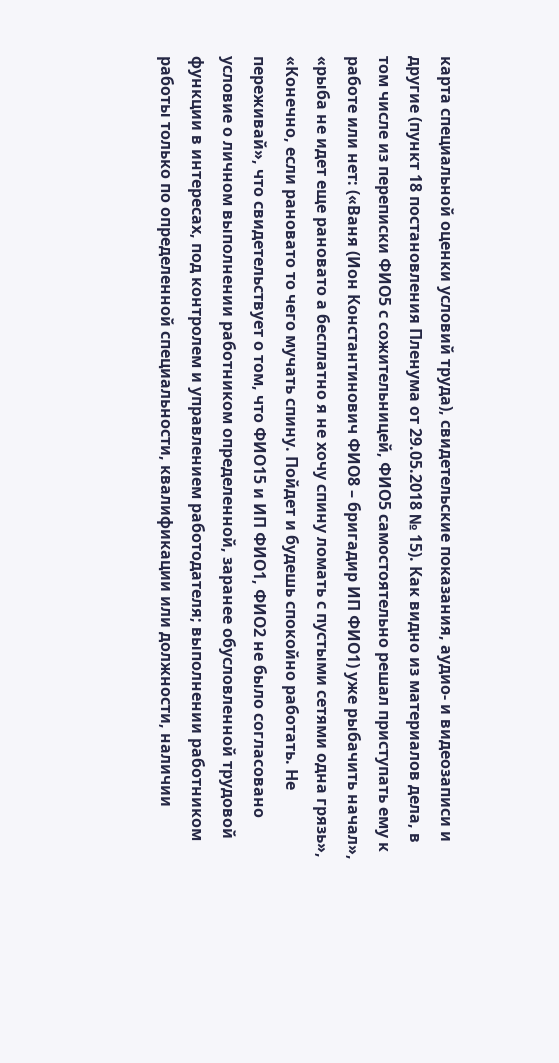карта специальной оценки условий труда), свидетельские показания, аудио- и видеозаписи и другие (пункт 18 постановления Пленума от 29.05.2018 № 15). Как видно из материалов дела, в том числе из переписки ФИО5 с сожительницей, ФИО5 самостоятельно решал приступать ему к работе или нет: («Ваня (Ион Константинович ФИО8 – бригадир ИП ФИО1) уже рыбачить начал», «рыба не идет еще рановато а бесплатно я не хочу спину ломать с пустыми сетями одна грязь», «Конечно, если рановато то чего мучать спину. Пойдет и будешь спокойно работать. Не переживай», что свидетельствует о том, что ФИО15 и ИП ФИО1, ФИО2 не было согласовано условие о личном выполнении работником определенной, заранее обусловленной трудовой функции в интересах, под контролем и управлением работодателя; выполнении работником работы только по определенной специальности, квалификации или должности, наличии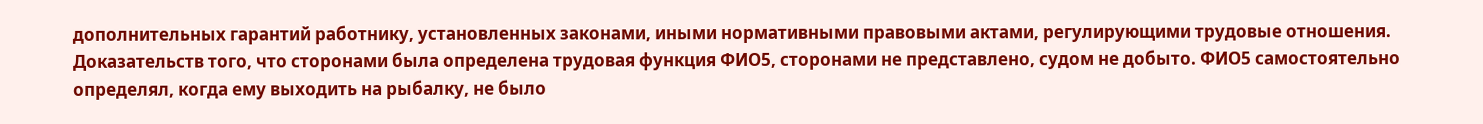дополнительных гарантий работнику, установленных законами, иными нормативными правовыми актами, регулирующими трудовые отношения. Доказательств того, что сторонами была определена трудовая функция ФИО5, сторонами не представлено, судом не добыто. ФИО5 самостоятельно определял, когда ему выходить на рыбалку, не было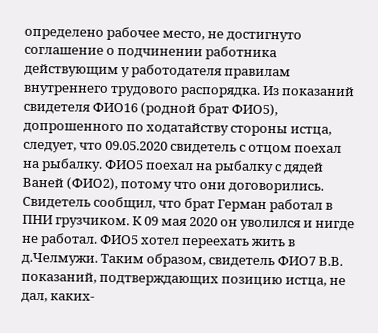определено рабочее место, не достигнуто соглашение о подчинении работника действующим у работодателя правилам внутреннего трудового распорядка. Из показаний свидетеля ФИО16 (родной брат ФИО5), допрошенного по ходатайству стороны истца, следует, что 09.05.2020 свидетель с отцом поехал на рыбалку. ФИО5 поехал на рыбалку с дядей Ваней (ФИО2), потому что они договорились. Свидетель сообщил, что брат Герман работал в ПНИ грузчиком. К 09 мая 2020 он уволился и нигде не работал. ФИО5 хотел переехать жить в д.Челмужи. Таким образом, свидетель ФИО7 В.В. показаний, подтверждающих позицию истца, не дал, каких-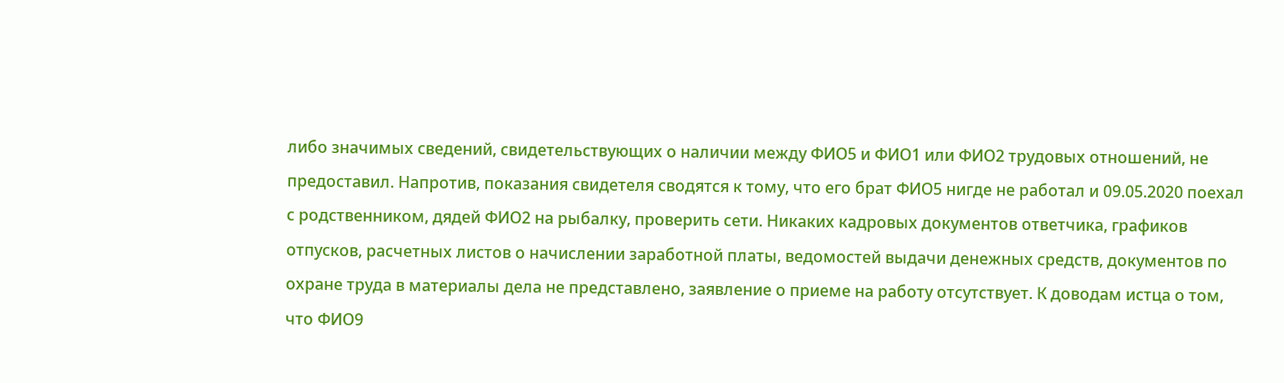либо значимых сведений, свидетельствующих о наличии между ФИО5 и ФИО1 или ФИО2 трудовых отношений, не предоставил. Напротив, показания свидетеля сводятся к тому, что его брат ФИО5 нигде не работал и 09.05.2020 поехал с родственником, дядей ФИО2 на рыбалку, проверить сети. Никаких кадровых документов ответчика, графиков отпусков, расчетных листов о начислении заработной платы, ведомостей выдачи денежных средств, документов по охране труда в материалы дела не представлено, заявление о приеме на работу отсутствует. К доводам истца о том, что ФИО9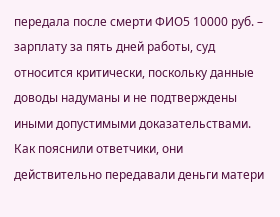передала после смерти ФИО5 10000 руб. – зарплату за пять дней работы, суд относится критически, поскольку данные доводы надуманы и не подтверждены иными допустимыми доказательствами. Как пояснили ответчики, они действительно передавали деньги матери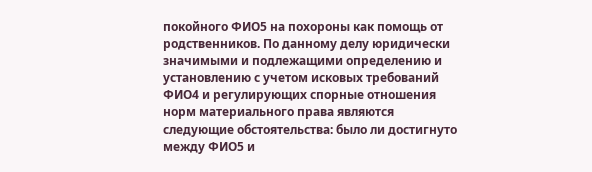покойного ФИО5 на похороны как помощь от родственников. По данному делу юридически значимыми и подлежащими определению и установлению с учетом исковых требований ФИО4 и регулирующих спорные отношения норм материального права являются следующие обстоятельства: было ли достигнуто между ФИО5 и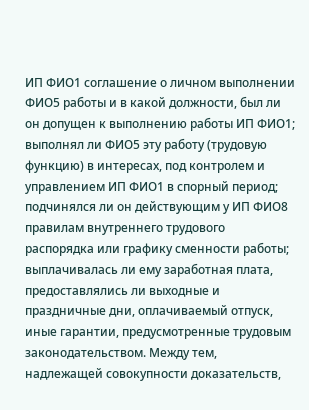ИП ФИО1 соглашение о личном выполнении ФИО5 работы и в какой должности, был ли он допущен к выполнению работы ИП ФИО1; выполнял ли ФИО5 эту работу (трудовую функцию) в интересах, под контролем и управлением ИП ФИО1 в спорный период; подчинялся ли он действующим у ИП ФИО8 правилам внутреннего трудового распорядка или графику сменности работы; выплачивалась ли ему заработная плата, предоставлялись ли выходные и праздничные дни, оплачиваемый отпуск, иные гарантии, предусмотренные трудовым законодательством. Между тем, надлежащей совокупности доказательств,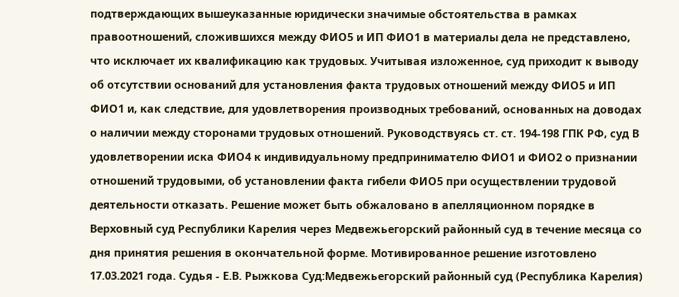подтверждающих вышеуказанные юридически значимые обстоятельства в рамках правоотношений, сложившихся между ФИО5 и ИП ФИО1 в материалы дела не представлено, что исключает их квалификацию как трудовых. Учитывая изложенное, суд приходит к выводу об отсутствии оснований для установления факта трудовых отношений между ФИО5 и ИП ФИО1 и, как следствие, для удовлетворения производных требований, основанных на доводах о наличии между сторонами трудовых отношений. Руководствуясь ст. ст. 194-198 ГПК РФ, суд В удовлетворении иска ФИО4 к индивидуальному предпринимателю ФИО1 и ФИО2 о признании отношений трудовыми, об установлении факта гибели ФИО5 при осуществлении трудовой деятельности отказать. Решение может быть обжаловано в апелляционном порядке в Верховный суд Республики Карелия через Медвежьегорский районный суд в течение месяца со дня принятия решения в окончательной форме. Мотивированное решение изготовлено 17.03.2021 года. Судья - Е.В. Рыжкова Суд:Медвежьегорский районный суд (Республика Карелия)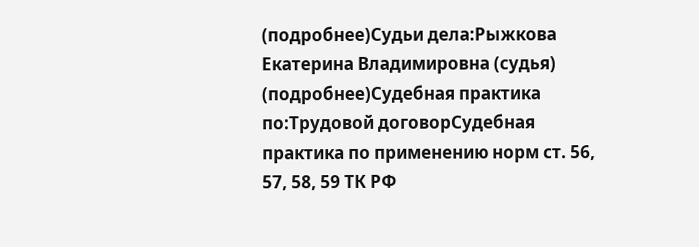(подробнее)Судьи дела:Рыжкова Екатерина Владимировна (судья) (подробнее)Судебная практика по:Трудовой договорСудебная практика по применению норм ст. 56, 57, 58, 59 ТК РФ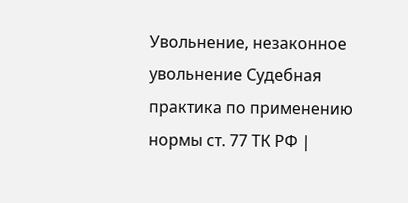Увольнение, незаконное увольнение Судебная практика по применению нормы ст. 77 ТК РФ |